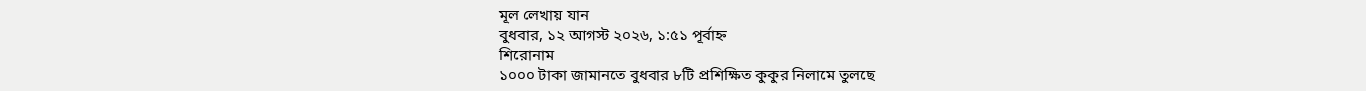মূল লেখায় যান
বুধবার, ১২ আগস্ট ২০২৬, ১:৫১ পূর্বাহ্ন
শিরোনাম
১০০০ টাকা জামানতে বুধবার ৮টি প্রশিক্ষিত কুকুর নিলামে তুলছে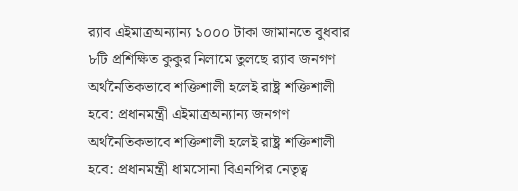র‍্যাব এইমাত্রঅন্যান্য ১০০০ টাকা জামানতে বুধবার ৮টি প্রশিক্ষিত কুকুর নিলামে তুলছে র‍্যাব জনগণ অর্থনৈতিকভাবে শক্তিশালী হলেই রাষ্ট্র শক্তিশালী হবে: প্রধানমন্ত্রী এইমাত্রঅন্যান্য জনগণ অর্থনৈতিকভাবে শক্তিশালী হলেই রাষ্ট্র শক্তিশালী হবে: প্রধানমন্ত্রী ধামসোনা বিএনপির নেতৃত্ব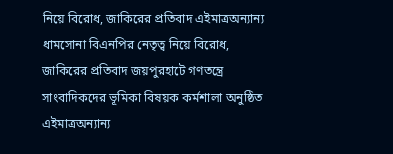নিয়ে বিরোধ, জাকিরের প্রতিবাদ এইমাত্রঅন্যান্য ধামসোনা বিএনপির নেতৃত্ব নিয়ে বিরোধ, জাকিরের প্রতিবাদ জয়পুরহাটে গণতন্ত্রে সাংবাদিকদের ভূমিকা বিষয়ক কর্মশালা অনুষ্ঠিত এইমাত্রঅন্যান্য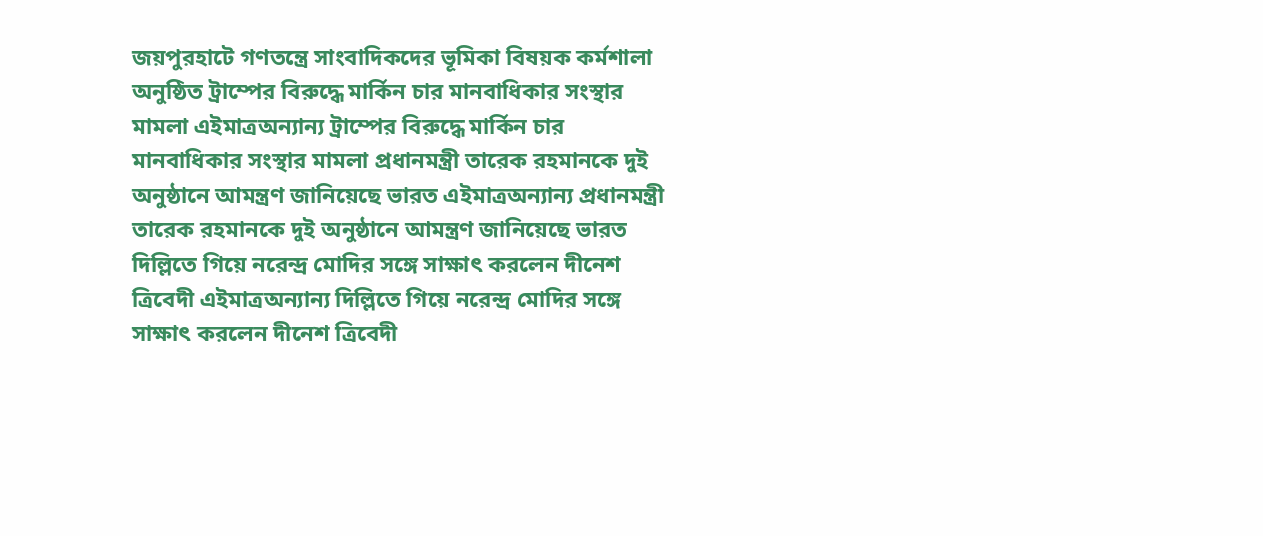জয়পুরহাটে গণতন্ত্রে সাংবাদিকদের ভূমিকা বিষয়ক কর্মশালা অনুষ্ঠিত ট্রাম্পের বিরুদ্ধে মার্কিন চার মানবাধিকার সংস্থার মামলা এইমাত্রঅন্যান্য ট্রাম্পের বিরুদ্ধে মার্কিন চার মানবাধিকার সংস্থার মামলা প্রধানমন্ত্রী তারেক রহমানকে দুই অনুষ্ঠানে আমন্ত্রণ জানিয়েছে ভারত এইমাত্রঅন্যান্য প্রধানমন্ত্রী তারেক রহমানকে দুই অনুষ্ঠানে আমন্ত্রণ জানিয়েছে ভারত দিল্লিতে গিয়ে নরেন্দ্র মোদির সঙ্গে সাক্ষাৎ করলেন দীনেশ ত্রিবেদী এইমাত্রঅন্যান্য দিল্লিতে গিয়ে নরেন্দ্র মোদির সঙ্গে সাক্ষাৎ করলেন দীনেশ ত্রিবেদী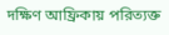দক্ষিণ আফ্রিকায় পরিত্যক্ত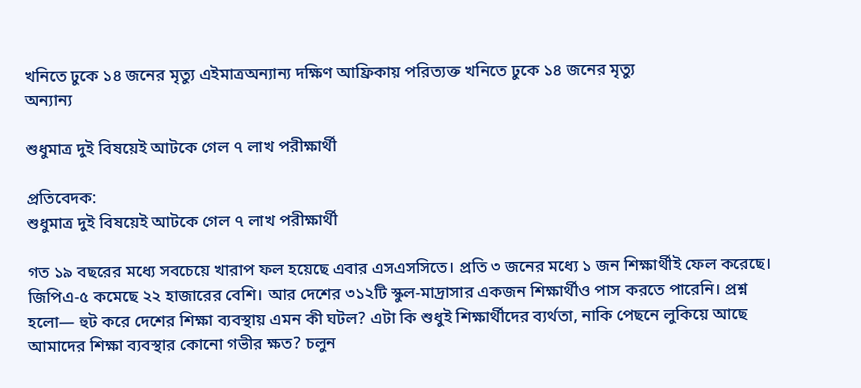খনিতে ঢুকে ১৪ জনের মৃত্যু এইমাত্রঅন্যান্য দক্ষিণ আফ্রিকায় পরিত্যক্ত খনিতে ঢুকে ১৪ জনের মৃত্যু
অন্যান্য

শুধুমাত্র দুই বিষয়েই আটকে গেল ৭ লাখ পরীক্ষার্থী

প্রতিবেদক:
শুধুমাত্র দুই বিষয়েই আটকে গেল ৭ লাখ পরীক্ষার্থী

গত ১৯ বছরের মধ্যে সবচেয়ে খারাপ ফল হয়েছে এবার এসএসসিতে। প্রতি ৩ জনের মধ্যে ১ জন শিক্ষার্থীই ফেল করেছে। জিপিএ-৫ কমেছে ২২ হাজারের বেশি। আর দেশের ৩১২টি স্কুল-মাদ্রাসার একজন শিক্ষার্থীও পাস করতে পারেনি। প্রশ্ন হলো— হুট করে দেশের শিক্ষা ব্যবস্থায় এমন কী ঘটল? এটা কি শুধুই শিক্ষার্থীদের ব্যর্থতা, নাকি পেছনে লুকিয়ে আছে আমাদের শিক্ষা ব্যবস্থার কোনো গভীর ক্ষত? চলুন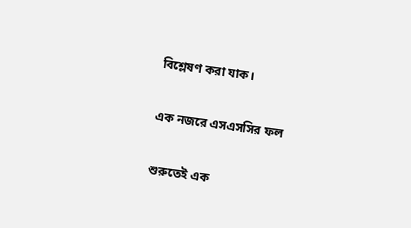বিশ্লেষণ করা যাক।

এক নজরে এসএসসির ফল

শুরুতেই এক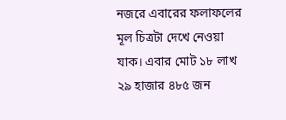নজরে এবারের ফলাফলের মূল চিত্রটা দেখে নেওয়া যাক। এবার মোট ১৮ লাখ ২৯ হাজার ৪৮৫ জন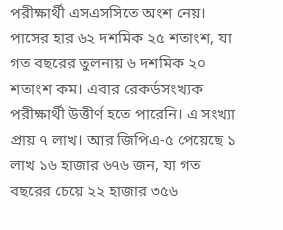পরীক্ষার্থী এসএসসিতে অংশ নেয়। পাসের হার ৬২ দশমিক ২৫ শতাংশ, যা গত বছরের তুলনায় ৬ দশমিক ২০ শতাংশ কম। এবার রেকর্ডসংখ্যক পরীক্ষার্থী উত্তীর্ণ হতে পারেনি। এ সংখ্যা প্রায় ৭ লাখ। আর জিপিএ-৫ পেয়েছে ১ লাখ ১৬ হাজার ৬৭৬ জন, যা গত বছরের চেয়ে ২২ হাজার ৩৫৬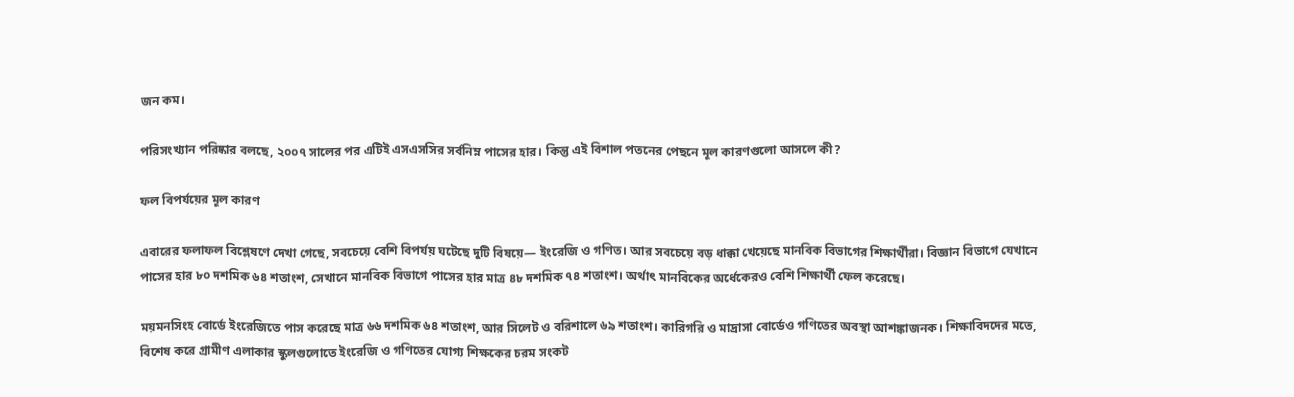জন কম।

পরিসংখ্যান পরিষ্কার বলছে, ২০০৭ সালের পর এটিই এসএসসির সর্বনিম্ন পাসের হার। কিন্তু এই বিশাল পতনের পেছনে মূল কারণগুলো আসলে কী?

ফল বিপর্যয়ের মূল কারণ

এবারের ফলাফল বিশ্লেষণে দেখা গেছে, সবচেয়ে বেশি বিপর্যয় ঘটেছে দুটি বিষয়ে— ইংরেজি ও গণিত। আর সবচেয়ে বড় ধাক্কা খেয়েছে মানবিক বিভাগের শিক্ষার্থীরা। বিজ্ঞান বিভাগে যেখানে পাসের হার ৮০ দশমিক ৬৪ শতাংশ, সেখানে মানবিক বিভাগে পাসের হার মাত্র ৪৮ দশমিক ৭৪ শতাংশ। অর্থাৎ মানবিকের অর্ধেকেরও বেশি শিক্ষার্থী ফেল করেছে।

ময়মনসিংহ বোর্ডে ইংরেজিতে পাস করেছে মাত্র ৬৬ দশমিক ৬৪ শতাংশ, আর সিলেট ও বরিশালে ৬৯ শতাংশ। কারিগরি ও মাদ্রাসা বোর্ডেও গণিতের অবস্থা আশঙ্কাজনক। শিক্ষাবিদদের মতে, বিশেষ করে গ্রামীণ এলাকার স্কুলগুলোতে ইংরেজি ও গণিতের যোগ্য শিক্ষকের চরম সংকট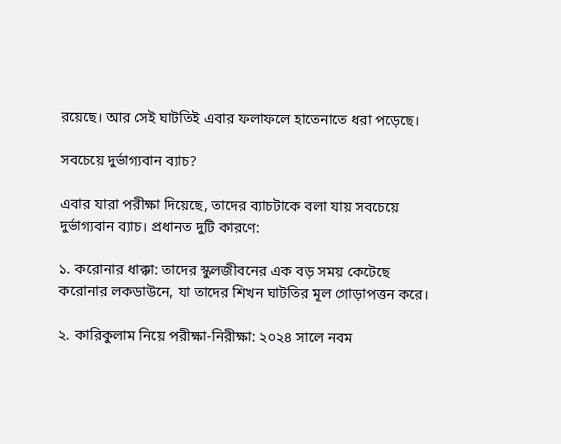রয়েছে। আর সেই ঘাটতিই এবার ফলাফলে হাতেনাতে ধরা পড়েছে।

সবচেয়ে দুর্ভাগ্যবান ব্যাচ?

এবার যারা পরীক্ষা দিয়েছে, তাদের ব্যাচটাকে বলা যায় সবচেয়ে দুর্ভাগ্যবান ব্যাচ। প্রধানত দুটি কারণে:

১. করোনার ধাক্কা: তাদের স্কুলজীবনের এক বড় সময় কেটেছে করোনার লকডাউনে, যা তাদের শিখন ঘাটতির মূল গোড়াপত্তন করে।

২. কারিকুলাম নিয়ে পরীক্ষা-নিরীক্ষা: ২০২৪ সালে নবম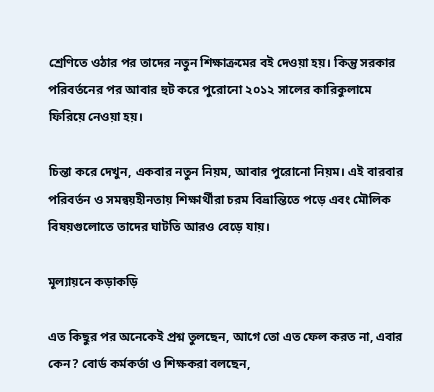শ্রেণিতে ওঠার পর তাদের নতুন শিক্ষাক্রমের বই দেওয়া হয়। কিন্তু সরকার পরিবর্তনের পর আবার হুট করে পুরোনো ২০১২ সালের কারিকুলামে ফিরিয়ে নেওয়া হয়।

চিন্তা করে দেখুন, একবার নতুন নিয়ম, আবার পুরোনো নিয়ম। এই বারবার পরিবর্তন ও সমন্বয়হীনতায় শিক্ষার্থীরা চরম বিভ্রান্তিতে পড়ে এবং মৌলিক বিষয়গুলোতে তাদের ঘাটতি আরও বেড়ে যায়।

মূল্যায়নে কড়াকড়ি

এত কিছুর পর অনেকেই প্রশ্ন তুলছেন, আগে তো এত ফেল করত না, এবার কেন? বোর্ড কর্মকর্তা ও শিক্ষকরা বলছেন,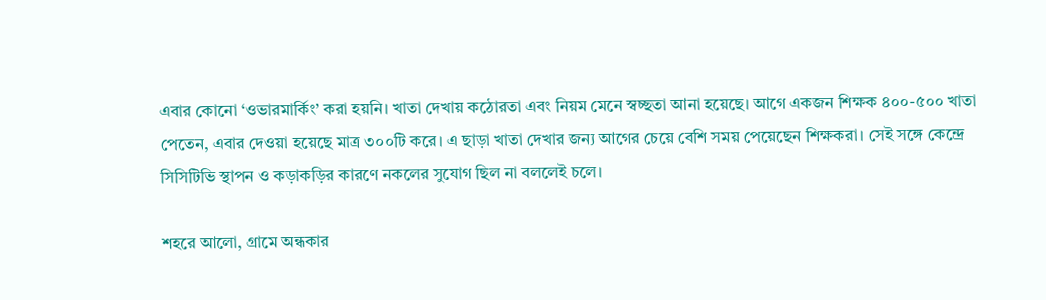এবার কোনো ‘ওভারমার্কিং’ করা হয়নি। খাতা দেখায় কঠোরতা এবং নিয়ম মেনে স্বচ্ছতা আনা হয়েছে। আগে একজন শিক্ষক ৪০০-৫০০ খাতা পেতেন, এবার দেওয়া হয়েছে মাত্র ৩০০টি করে। এ ছাড়া খাতা দেখার জন্য আগের চেয়ে বেশি সময় পেয়েছেন শিক্ষকরা। সেই সঙ্গে কেন্দ্রে সিসিটিভি স্থাপন ও কড়াকড়ির কারণে নকলের সুযোগ ছিল না বললেই চলে।

শহরে আলো, গ্রামে অন্ধকার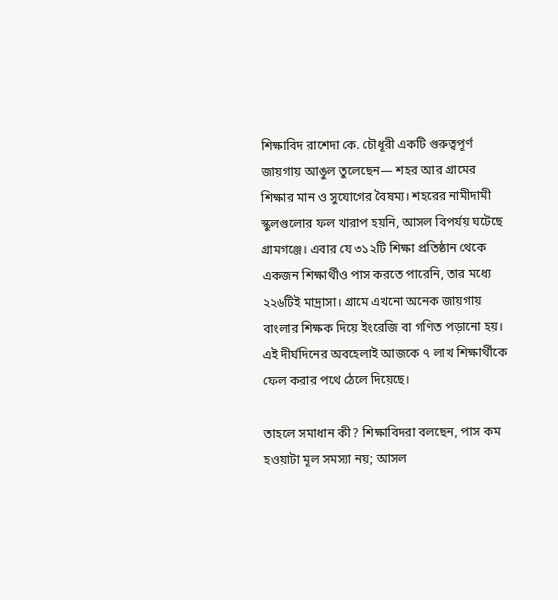শিক্ষাবিদ রাশেদা কে. চৌধূরী একটি গুরুত্বপূর্ণ জায়গায় আঙুল তুলেছেন— শহর আর গ্রামের শিক্ষার মান ও সুযোগের বৈষম্য। শহরের নামীদামী স্কুলগুলোর ফল খারাপ হয়নি, আসল বিপর্যয় ঘটেছে গ্রামগঞ্জে। এবার যে ৩১২টি শিক্ষা প্রতিষ্ঠান থেকে একজন শিক্ষার্থীও পাস করতে পারেনি, তার মধ্যে ২২৬টিই মাদ্রাসা। গ্রামে এখনো অনেক জায়গায় বাংলার শিক্ষক দিয়ে ইংরেজি বা গণিত পড়ানো হয়। এই দীর্ঘদিনের অবহেলাই আজকে ৭ লাখ শিক্ষার্থীকে ফেল করার পথে ঠেলে দিয়েছে।

তাহলে সমাধান কী? শিক্ষাবিদরা বলছেন, পাস কম হওয়াটা মূল সমস্যা নয়; আসল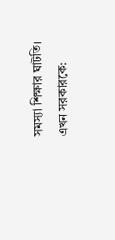সমস্যা শিক্ষার ঘাটতি। এখন সরকারকে: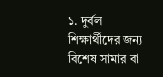১. দুর্বল শিক্ষার্থীদের জন্য বিশেষ সামার বা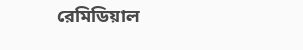রেমিডিয়াল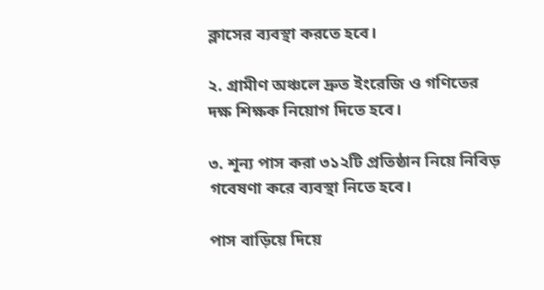ক্লাসের ব্যবস্থা করতে হবে।

২. গ্রামীণ অঞ্চলে দ্রুত ইংরেজি ও গণিতের দক্ষ শিক্ষক নিয়োগ দিতে হবে।

৩. শূন্য পাস করা ৩১২টি প্রতিষ্ঠান নিয়ে নিবিড় গবেষণা করে ব্যবস্থা নিতে হবে।

পাস বাড়িয়ে দিয়ে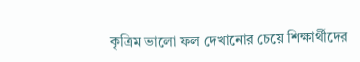কৃত্রিম ভালো ফল দেখানোর চেয়ে শিক্ষার্থীদের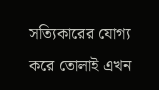সত্যিকারের যোগ্য করে তোলাই এখন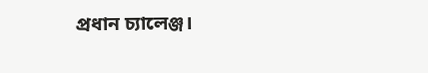প্রধান চ্যালেঞ্জ।